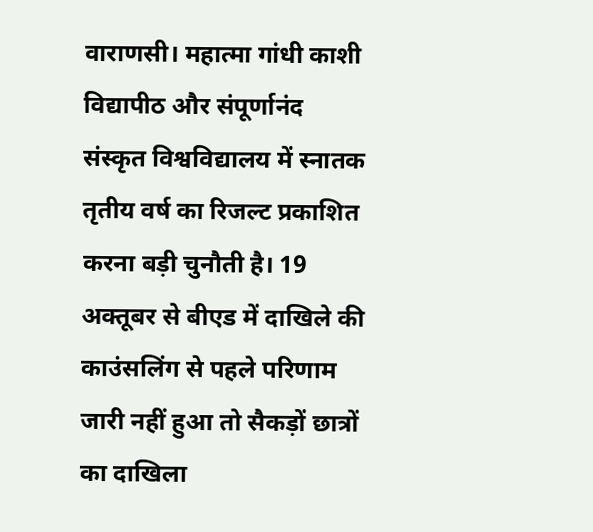वाराणसी। महात्मा गांधी काशी विद्यापीठ और संपूर्णानंद संस्कृत विश्वविद्यालय में स्नातक तृतीय वर्ष का रिजल्ट प्रकाशित करना बड़ी चुनौती है। 19 अक्तूबर से बीएड में दाखिले की काउंसलिंग से पहले परिणाम जारी नहीं हुआ तो सैकड़ों छात्रों का दाखिला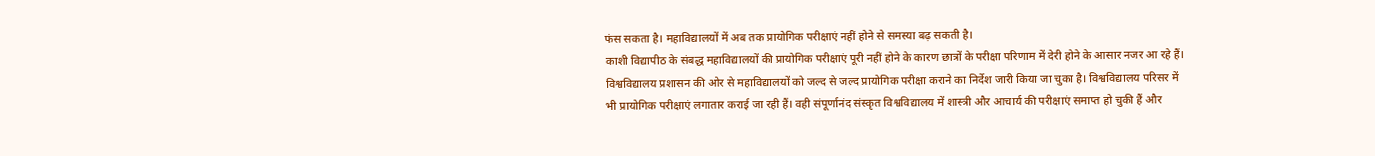फंस सकता है। महाविद्यालयों में अब तक प्रायोगिक परीक्षाएं नहीं होने से समस्या बढ़ सकती है।
काशी विद्यापीठ के संबद्ध महाविद्यालयों की प्रायोगिक परीक्षाएं पूरी नहीं होने के कारण छात्रों के परीक्षा परिणाम में देरी होने के आसार नजर आ रहे हैं। विश्वविद्यालय प्रशासन की ओर से महाविद्यालयों को जल्द से जल्द प्रायोगिक परीक्षा कराने का निर्देश जारी किया जा चुका है। विश्वविद्यालय परिसर में भी प्रायोगिक परीक्षाएं लगातार कराई जा रही हैं। वही संपूर्णानंद संस्कृत विश्वविद्यालय में शास्त्री और आचार्य की परीक्षाएं समाप्त हो चुकी हैं और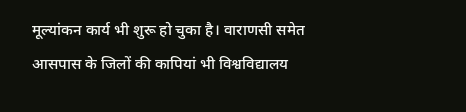मूल्यांकन कार्य भी शुरू हो चुका है। वाराणसी समेत आसपास के जिलों की कापियां भी विश्वविद्यालय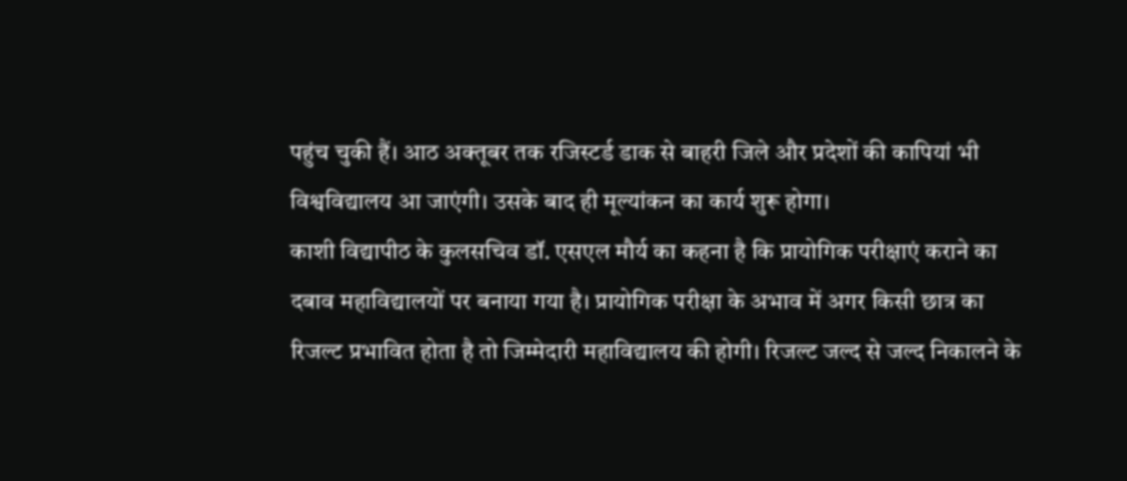पहुंच चुकी हैं। आठ अक्तूबर तक रजिस्टर्ड डाक से बाहरी जिले और प्रदेशों की कापियां भी विश्वविद्यालय आ जाएंगी। उसके बाद ही मूल्यांकन का कार्य शुरू होगा।
काशी विद्यापीठ के कुलसचिव डॉ. एसएल मौर्य का कहना है कि प्रायोगिक परीक्षाएं कराने का दबाव महाविद्यालयों पर बनाया गया है। प्रायोगिक परीक्षा के अभाव में अगर किसी छात्र का रिजल्ट प्रभावित होता है तो जिम्मेदारी महाविद्यालय की होगी। रिजल्ट जल्द से जल्द निकालने के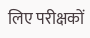लिए परीक्षकों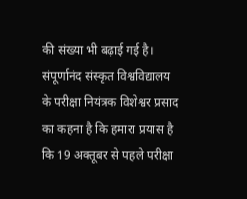की संख्या भी बढ़ाई गई है। संपूर्णानंद संस्कृत विश्वविद्यालय के परीक्षा नियंत्रक विशेश्वर प्रसाद का कहना है कि हमारा प्रयास है कि 19 अक्तूबर से पहले परीक्षा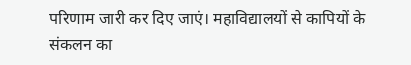परिणाम जारी कर दिए जाएं। महाविद्यालयों से कापियों के संकलन का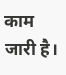काम जारी है।